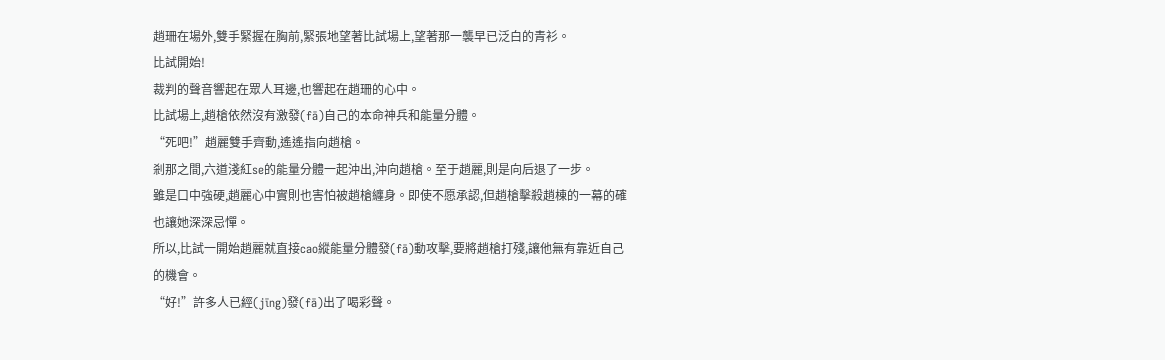趙珊在場外,雙手緊握在胸前,緊張地望著比試場上,望著那一襲早已泛白的青衫。
比試開始!
裁判的聲音響起在眾人耳邊,也響起在趙珊的心中。
比試場上,趙槍依然沒有激發(fā)自己的本命神兵和能量分體。
“死吧!”趙麗雙手齊動,遙遙指向趙槍。
剎那之間,六道淺紅se的能量分體一起沖出,沖向趙槍。至于趙麗,則是向后退了一步。
雖是口中強硬,趙麗心中實則也害怕被趙槍纏身。即使不愿承認,但趙槍擊殺趙棟的一幕的確也讓她深深忌憚。
所以,比試一開始趙麗就直接cao縱能量分體發(fā)動攻擊,要將趙槍打殘,讓他無有靠近自己的機會。
“好!”許多人已經(jīng)發(fā)出了喝彩聲。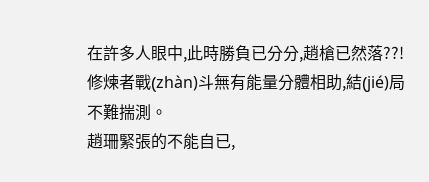在許多人眼中,此時勝負已分分,趙槍已然落??!修煉者戰(zhàn)斗無有能量分體相助,結(jié)局不難揣測。
趙珊緊張的不能自已,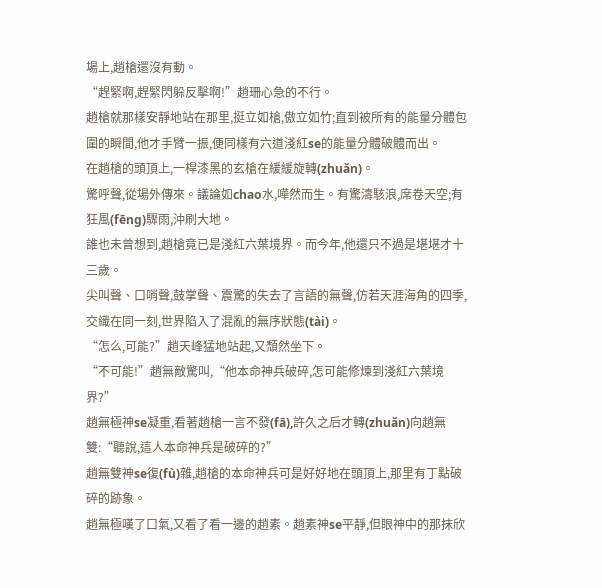場上,趙槍還沒有動。
“趕緊啊,趕緊閃躲反擊啊!”趙珊心急的不行。
趙槍就那樣安靜地站在那里,挺立如槍,傲立如竹;直到被所有的能量分體包圍的瞬間,他才手臂一振,便同樣有六道淺紅se的能量分體破體而出。
在趙槍的頭頂上,一桿漆黑的玄槍在緩緩旋轉(zhuǎn)。
驚呼聲,從場外傳來。議論如chao水,嘩然而生。有驚濤駭浪,席卷天空;有狂風(fēng)驟雨,沖刷大地。
誰也未曾想到,趙槍竟已是淺紅六葉境界。而今年,他還只不過是堪堪才十三歲。
尖叫聲、口哨聲,鼓掌聲、震驚的失去了言語的無聲,仿若天涯海角的四季,交織在同一刻,世界陷入了混亂的無序狀態(tài)。
“怎么,可能?”趙天峰猛地站起,又頹然坐下。
“不可能!”趙無敵驚叫,“他本命神兵破碎,怎可能修煉到淺紅六葉境界?”
趙無極神se凝重,看著趙槍一言不發(fā),許久之后才轉(zhuǎn)向趙無雙:“聽說,這人本命神兵是破碎的?”
趙無雙神se復(fù)雜,趙槍的本命神兵可是好好地在頭頂上,那里有丁點破碎的跡象。
趙無極嘆了口氣,又看了看一邊的趙素。趙素神se平靜,但眼神中的那抹欣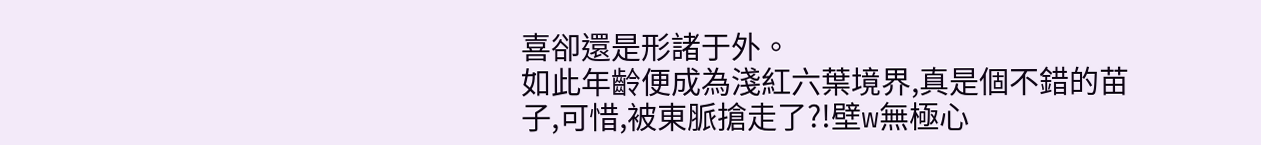喜卻還是形諸于外。
如此年齡便成為淺紅六葉境界,真是個不錯的苗子,可惜,被東脈搶走了?!壁w無極心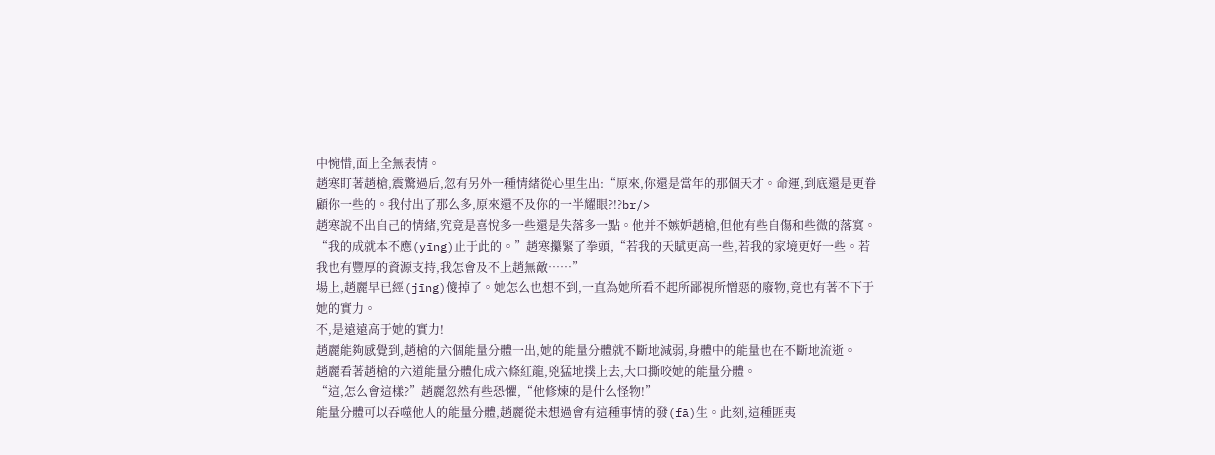中惋惜,面上全無表情。
趙寒盯著趙槍,震驚過后,忽有另外一種情緒從心里生出:“原來,你還是當年的那個天才。命運,到底還是更眷顧你一些的。我付出了那么多,原來還不及你的一半耀眼?!?br/>
趙寒說不出自己的情緒,究竟是喜悅多一些還是失落多一點。他并不嫉妒趙槍,但他有些自傷和些微的落寞。
“我的成就本不應(yīng)止于此的。”趙寒攥緊了拳頭,“若我的天賦更高一些,若我的家境更好一些。若我也有豐厚的資源支持,我怎會及不上趙無敵……”
場上,趙麗早已經(jīng)傻掉了。她怎么也想不到,一直為她所看不起所鄙視所憎惡的廢物,竟也有著不下于她的實力。
不,是遠遠高于她的實力!
趙麗能夠感覺到,趙槍的六個能量分體一出,她的能量分體就不斷地減弱,身體中的能量也在不斷地流逝。
趙麗看著趙槍的六道能量分體化成六條紅龍,兇猛地撲上去,大口撕咬她的能量分體。
“這,怎么會這樣?”趙麗忽然有些恐懼,“他修煉的是什么怪物!”
能量分體可以吞噬他人的能量分體,趙麗從未想過會有這種事情的發(fā)生。此刻,這種匪夷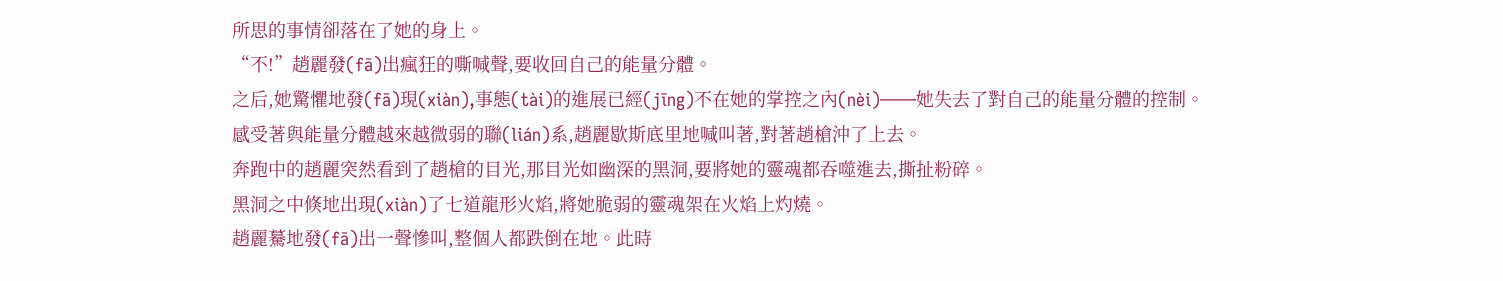所思的事情卻落在了她的身上。
“不!”趙麗發(fā)出瘋狂的嘶喊聲,要收回自己的能量分體。
之后,她驚懼地發(fā)現(xiàn),事態(tài)的進展已經(jīng)不在她的掌控之內(nèi)——她失去了對自己的能量分體的控制。
感受著與能量分體越來越微弱的聯(lián)系,趙麗歇斯底里地喊叫著,對著趙槍沖了上去。
奔跑中的趙麗突然看到了趙槍的目光,那目光如幽深的黑洞,要將她的靈魂都吞噬進去,撕扯粉碎。
黑洞之中倏地出現(xiàn)了七道龍形火焰,將她脆弱的靈魂架在火焰上灼燒。
趙麗驀地發(fā)出一聲慘叫,整個人都跌倒在地。此時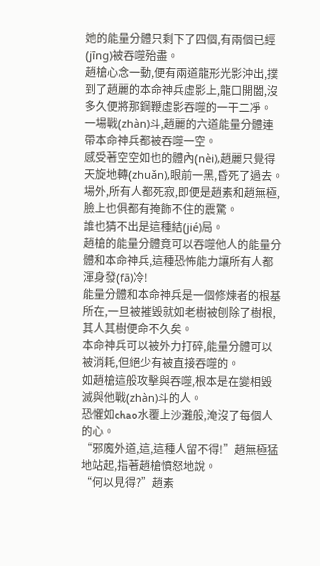她的能量分體只剩下了四個,有兩個已經(jīng)被吞噬殆盡。
趙槍心念一動,便有兩道龍形光影沖出,撲到了趙麗的本命神兵虛影上,龍口開闔,沒多久便將那鋼鞭虛影吞噬的一干二凈。
一場戰(zhàn)斗,趙麗的六道能量分體連帶本命神兵都被吞噬一空。
感受著空空如也的體內(nèi),趙麗只覺得天旋地轉(zhuǎn),眼前一黑,昏死了過去。
場外,所有人都死寂,即便是趙素和趙無極,臉上也俱都有掩飾不住的震驚。
誰也猜不出是這種結(jié)局。
趙槍的能量分體竟可以吞噬他人的能量分體和本命神兵,這種恐怖能力讓所有人都渾身發(fā)冷!
能量分體和本命神兵是一個修煉者的根基所在,一旦被摧毀就如老樹被刨除了樹根,其人其樹便命不久矣。
本命神兵可以被外力打碎,能量分體可以被消耗,但絕少有被直接吞噬的。
如趙槍這般攻擊與吞噬,根本是在變相毀滅與他戰(zhàn)斗的人。
恐懼如chao水覆上沙灘般,淹沒了每個人的心。
“邪魔外道,這,這種人留不得!”趙無極猛地站起,指著趙槍憤怒地說。
“何以見得?”趙素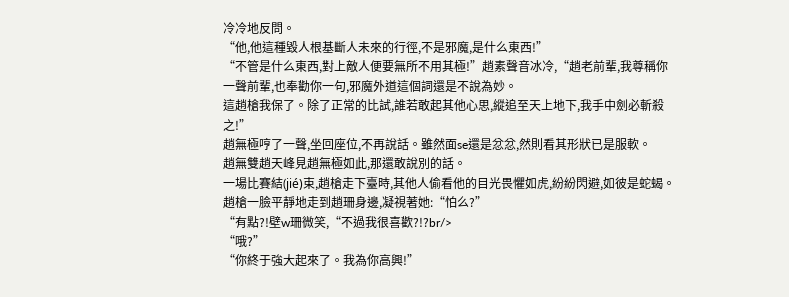冷冷地反問。
“他,他這種毀人根基斷人未來的行徑,不是邪魔,是什么東西!”
“不管是什么東西,對上敵人便要無所不用其極!”趙素聲音冰冷,“趙老前輩,我尊稱你一聲前輩,也奉勸你一句,邪魔外道這個詞還是不說為妙。
這趙槍我保了。除了正常的比試,誰若敢起其他心思,縱追至天上地下,我手中劍必斬殺之!”
趙無極哼了一聲,坐回座位,不再說話。雖然面se還是忿忿,然則看其形狀已是服軟。
趙無雙趙天峰見趙無極如此,那還敢說別的話。
一場比賽結(jié)束,趙槍走下臺時,其他人偷看他的目光畏懼如虎,紛紛閃避,如彼是蛇蝎。
趙槍一臉平靜地走到趙珊身邊,凝視著她:“怕么?”
“有點?!壁w珊微笑,“不過我很喜歡?!?br/>
“哦?”
“你終于強大起來了。我為你高興!”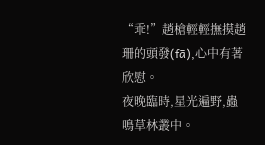“乖!”趙槍輕輕撫摸趙珊的頭發(fā),心中有著欣慰。
夜晚臨時,星光遍野,蟲鳴草林叢中。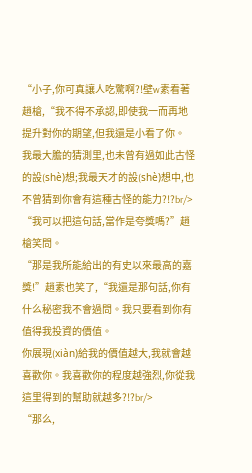“小子,你可真讓人吃驚啊?!壁w素看著趙槍,“我不得不承認,即使我一而再地提升對你的期望,但我還是小看了你。
我最大膽的猜測里,也未曾有過如此古怪的設(shè)想;我最天才的設(shè)想中,也不曾猜到你會有這種古怪的能力?!?br/>
“我可以把這句話,當作是夸獎嗎?”趙槍笑問。
“那是我所能給出的有史以來最高的嘉獎!”趙素也笑了,“我還是那句話,你有什么秘密我不會過問。我只要看到你有值得我投資的價值。
你展現(xiàn)給我的價值越大,我就會越喜歡你。我喜歡你的程度越強烈,你從我這里得到的幫助就越多?!?br/>
“那么,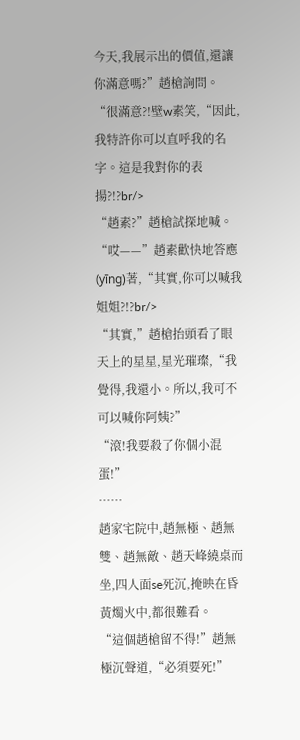今天,我展示出的價值,還讓你滿意嗎?”趙槍詢問。
“很滿意?!壁w素笑,“因此,我特許你可以直呼我的名字。這是我對你的表揚?!?br/>
“趙素?”趙槍試探地喊。
“哎——”趙素歡快地答應(yīng)著,“其實,你可以喊我姐姐?!?br/>
“其實,”趙槍抬頭看了眼天上的星星,星光璀璨,“我覺得,我還小。所以,我可不可以喊你阿姨?”
“滾!我要殺了你個小混蛋!”
……
趙家宅院中,趙無極、趙無雙、趙無敵、趙天峰繞桌而坐,四人面se死沉,掩映在昏黃燭火中,都很難看。
“這個趙槍留不得!”趙無極沉聲道,“必須要死!”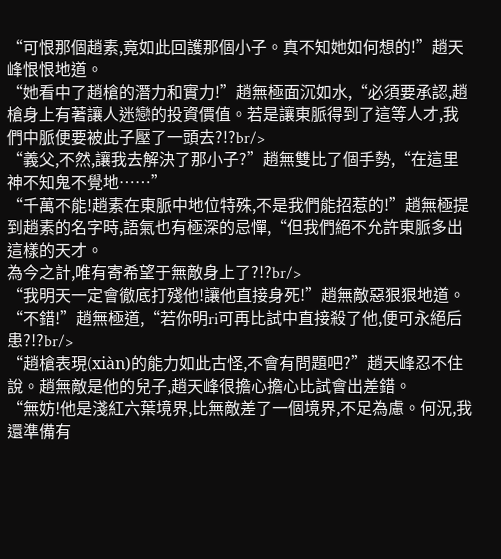“可恨那個趙素,竟如此回護那個小子。真不知她如何想的!”趙天峰恨恨地道。
“她看中了趙槍的潛力和實力!”趙無極面沉如水,“必須要承認,趙槍身上有著讓人迷戀的投資價值。若是讓東脈得到了這等人才,我們中脈便要被此子壓了一頭去?!?br/>
“義父,不然,讓我去解決了那小子?”趙無雙比了個手勢,“在這里神不知鬼不覺地……”
“千萬不能!趙素在東脈中地位特殊,不是我們能招惹的!”趙無極提到趙素的名字時,語氣也有極深的忌憚,“但我們絕不允許東脈多出這樣的天才。
為今之計,唯有寄希望于無敵身上了?!?br/>
“我明天一定會徹底打殘他!讓他直接身死!”趙無敵惡狠狠地道。
“不錯!”趙無極道,“若你明ri可再比試中直接殺了他,便可永絕后患?!?br/>
“趙槍表現(xiàn)的能力如此古怪,不會有問題吧?”趙天峰忍不住說。趙無敵是他的兒子,趙天峰很擔心擔心比試會出差錯。
“無妨!他是淺紅六葉境界,比無敵差了一個境界,不足為慮。何況,我還準備有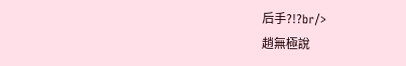后手?!?br/>
趙無極說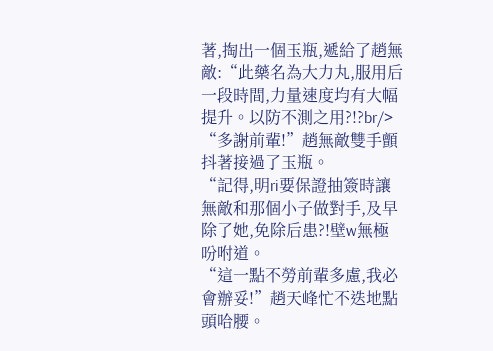著,掏出一個玉瓶,遞給了趙無敵:“此藥名為大力丸,服用后一段時間,力量速度均有大幅提升。以防不測之用?!?br/>
“多謝前輩!”趙無敵雙手顫抖著接過了玉瓶。
“記得,明ri要保證抽簽時讓無敵和那個小子做對手,及早除了她,免除后患?!壁w無極吩咐道。
“這一點不勞前輩多慮,我必會辦妥!”趙天峰忙不迭地點頭哈腰。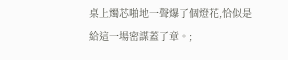桌上燭芯啪地一聲爆了個燈花,恰似是給這一場密謀蓋了章。;